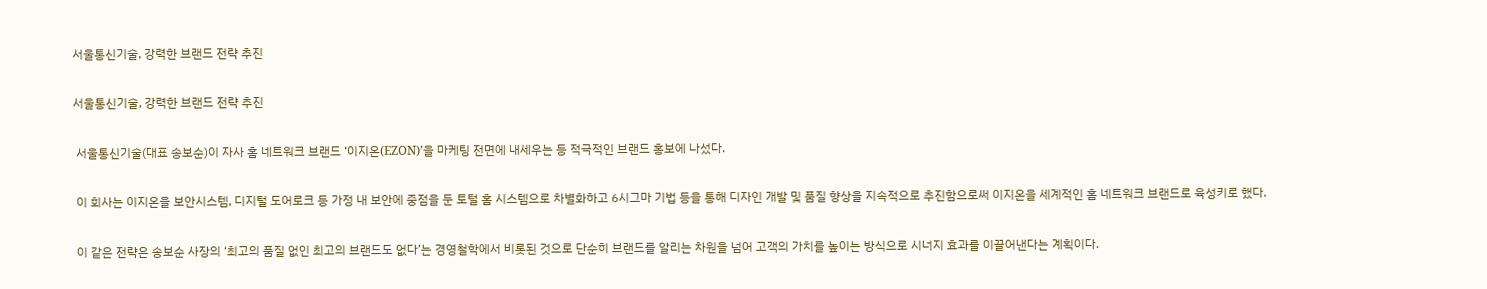서울통신기술, 강력한 브랜드 전략 추진

서울통신기술, 강력한 브랜드 전략 추진

 서울통신기술(대표 송보순)이 자사 홈 네트워크 브랜드 ‘이지온(EZON)’을 마케팅 전면에 내세우는 등 적극적인 브랜드 홍보에 나섰다.

 이 회사는 이지온을 보안시스템, 디지털 도어로크 등 가정 내 보안에 중점을 둔 토털 홈 시스템으로 차별화하고 6시그마 기법 등을 통해 디자인 개발 및 품질 향상을 지속적으로 추진함으로써 이지온을 세계적인 홈 네트워크 브랜드로 육성키로 했다.

 이 같은 전략은 송보순 사장의 ‘최고의 품질 없인 최고의 브랜드도 없다’는 경영철학에서 비롯된 것으로 단순히 브랜드를 알리는 차원을 넘어 고객의 가치를 높이는 방식으로 시너지 효과를 이끌어낸다는 계획이다.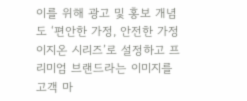이를 위해 광고 및 홍보 개념도 ‘편안한 가정, 안전한 가정 이지온 시리즈’로 설정하고 프리미엄 브랜드라는 이미지를 고객 마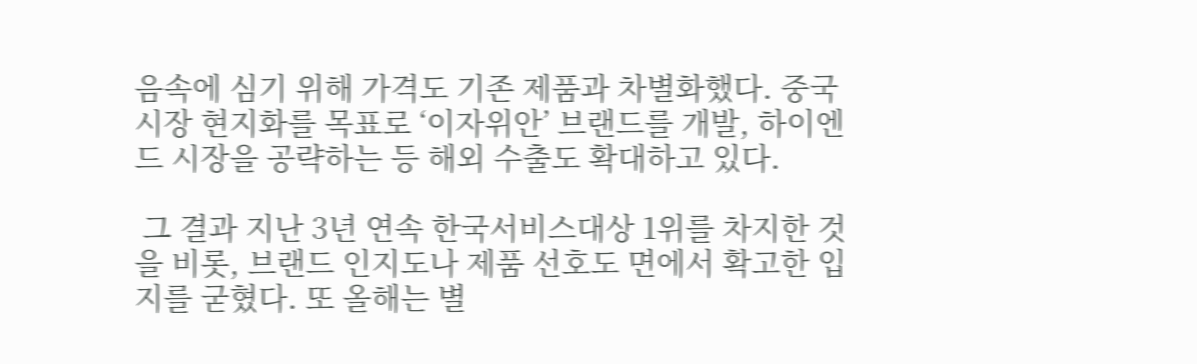음속에 심기 위해 가격도 기존 제품과 차별화했다. 중국 시장 현지화를 목표로 ‘이자위안’ 브랜드를 개발, 하이엔드 시장을 공략하는 등 해외 수출도 확대하고 있다.

 그 결과 지난 3년 연속 한국서비스대상 1위를 차지한 것을 비롯, 브랜드 인지도나 제품 선호도 면에서 확고한 입지를 굳혔다. 또 올해는 별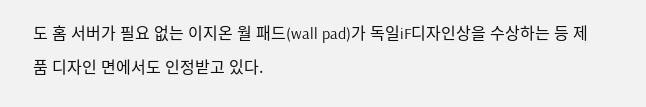도 홈 서버가 필요 없는 이지온 월 패드(wall pad)가 독일iF디자인상을 수상하는 등 제품 디자인 면에서도 인정받고 있다.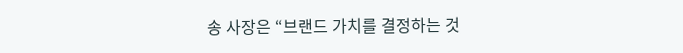송 사장은 “브랜드 가치를 결정하는 것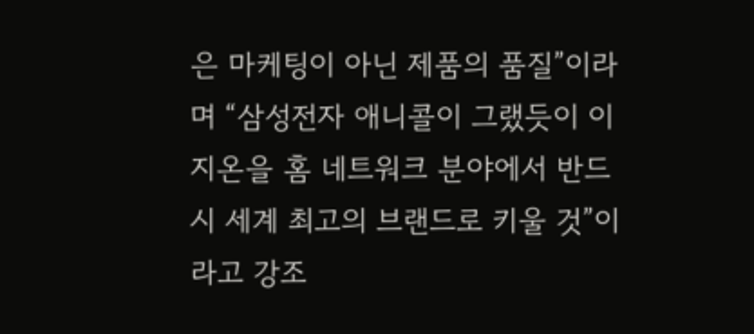은 마케팅이 아닌 제품의 품질”이라며 “삼성전자 애니콜이 그랬듯이 이지온을 홈 네트워크 분야에서 반드시 세계 최고의 브랜드로 키울 것”이라고 강조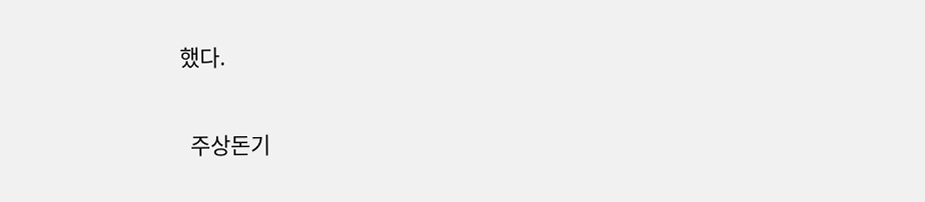했다.

  주상돈기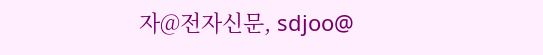자@전자신문, sdjoo@